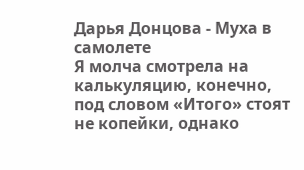Дарья Донцова - Муха в самолете
Я молча смотрела на калькуляцию, конечно, под словом «Итого» стоят не копейки, однако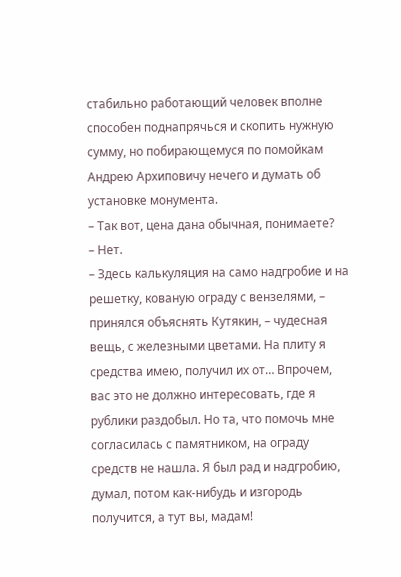стабильно работающий человек вполне способен поднапрячься и скопить нужную сумму, но побирающемуся по помойкам Андрею Архиповичу нечего и думать об установке монумента.
– Так вот, цена дана обычная, понимаете?
– Нет.
– Здесь калькуляция на само надгробие и на решетку, кованую ограду с вензелями, – принялся объяснять Кутякин, – чудесная вещь, с железными цветами. На плиту я средства имею, получил их от… Впрочем, вас это не должно интересовать, где я рублики раздобыл. Но та, что помочь мне согласилась с памятником, на ограду средств не нашла. Я был рад и надгробию, думал, потом как-нибудь и изгородь получится, а тут вы, мадам!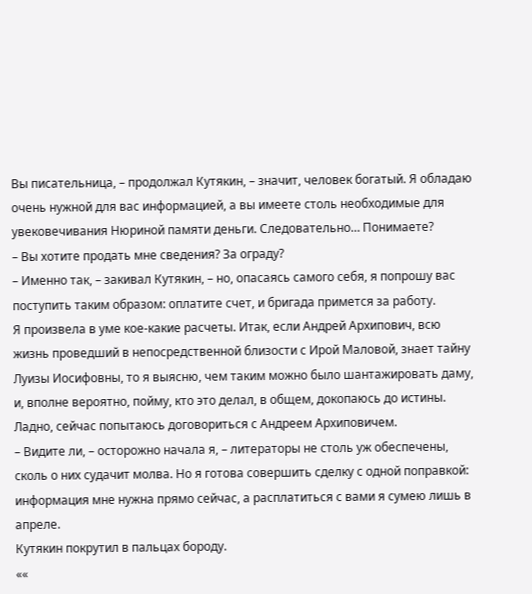Вы писательница, – продолжал Кутякин, – значит, человек богатый. Я обладаю очень нужной для вас информацией, а вы имеете столь необходимые для увековечивания Нюриной памяти деньги. Следовательно… Понимаете?
– Вы хотите продать мне сведения? За ограду?
– Именно так, – закивал Кутякин, – но, опасаясь самого себя, я попрошу вас поступить таким образом: оплатите счет, и бригада примется за работу.
Я произвела в уме кое-какие расчеты. Итак, если Андрей Архипович, всю жизнь проведший в непосредственной близости с Ирой Маловой, знает тайну Луизы Иосифовны, то я выясню, чем таким можно было шантажировать даму, и, вполне вероятно, пойму, кто это делал, в общем, докопаюсь до истины. Ладно, сейчас попытаюсь договориться с Андреем Архиповичем.
– Видите ли, – осторожно начала я, – литераторы не столь уж обеспечены, сколь о них судачит молва. Но я готова совершить сделку с одной поправкой: информация мне нужна прямо сейчас, а расплатиться с вами я сумею лишь в апреле.
Кутякин покрутил в пальцах бороду.
««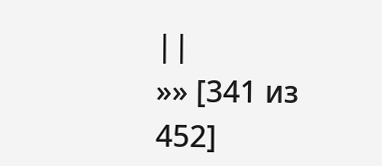||
»» [341 из
452]